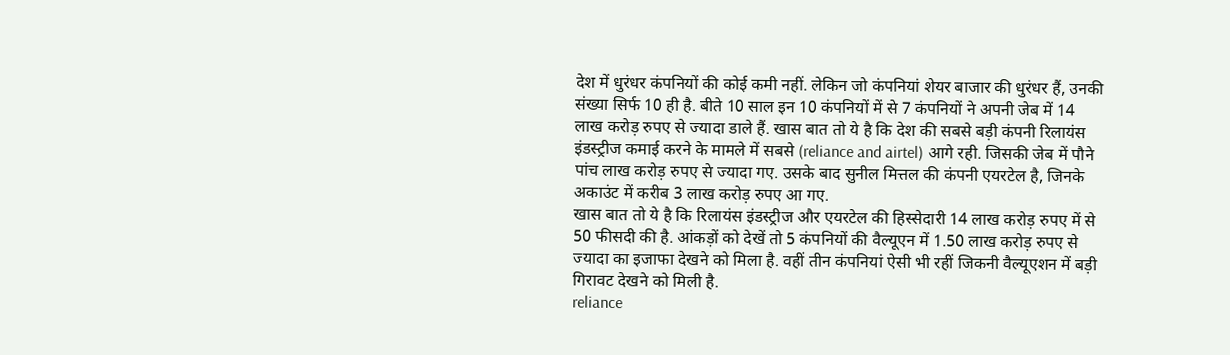देश में धुरंधर कंपनियों की कोई कमी नहीं. लेकिन जो कंपनियां शेयर बाजार की धुरंधर हैं, उनकी संख्या सिर्फ 10 ही है. बीते 10 साल इन 10 कंपनियों में से 7 कंपनियों ने अपनी जेब में 14 लाख करोड़ रुपए से ज्यादा डाले हैं. खास बात तो ये है कि देश की सबसे बड़ी कंपनी रिलायंस इंडस्ट्रीज कमाई करने के मामले में सबसे (reliance and airtel) आगे रही. जिसकी जेब में पौने पांच लाख करोड़ रुपए से ज्यादा गए. उसके बाद सुनील मित्तल की कंपनी एयरटेल है, जिनके अकाउंट में करीब 3 लाख करोड़ रुपए आ गए.
खास बात तो ये है कि रिलायंस इंडस्ट्रीज और एयरटेल की हिस्सेदारी 14 लाख करोड़ रुपए में से 50 फीसदी की है. आंकड़ों को देखें तो 5 कंपनियों की वैल्यूएन में 1.50 लाख करोड़ रुपए से ज्यादा का इजाफा देखने को मिला है. वहीं तीन कंपनियां ऐसी भी रहीं जिकनी वैल्यूएशन में बड़ी गिरावट देखने को मिली है.
reliance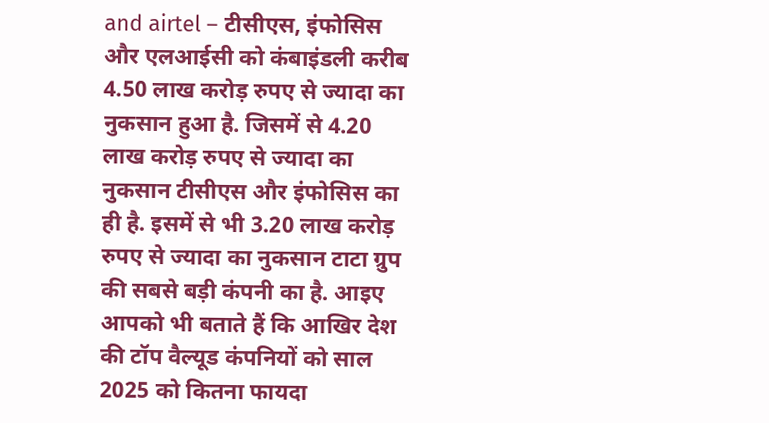and airtel – टीसीएस, इंफोसिस और एलआईसी को कंबाइंडली करीब 4.50 लाख करोड़ रुपए से ज्यादा का नुकसान हुआ है. जिसमें से 4.20 लाख करोड़ रुपए से ज्यादा का नुकसान टीसीएस और इंफोसिस का ही है. इसमें से भी 3.20 लाख करोड़ रुपए से ज्यादा का नुकसान टाटा ग्रुप की सबसे बड़ी कंपनी का है. आइए आपको भी बताते हैं कि आखिर देश की टॉप वैल्यूड कंपनियों को साल 2025 को कितना फायदा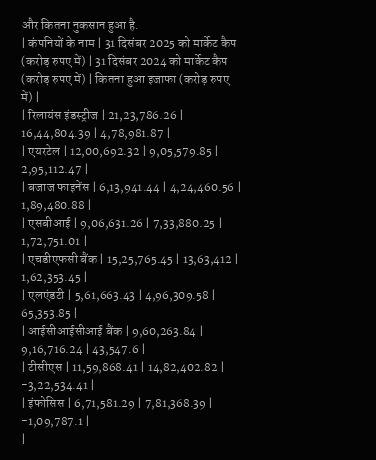और कितना नुकसान हुआ है.
| कंपनियों के नाम | 31 दिसंबर 2025 को मार्केट कैप (करोड़ रुपए में) | 31 दिसंबर 2024 को मार्केट कैप (करोड़ रुपए में) | कितना हुआ इजाफा (करोड़ रुपए में) |
| रिलायंस इंडस्ट्रीज | 21,23,786.26 | 16,44,804.39 | 4,78,981.87 |
| एयरटेल | 12,00,692.32 | 9,05,579.85 | 2,95,112.47 |
| बजाज फाइनेंस | 6,13,941.44 | 4,24,460.56 | 1,89,480.88 |
| एसबीआई | 9,06,631.26 | 7,33,880.25 | 1,72,751.01 |
| एचडीएफसी बैंक | 15,25,765.45 | 13,63,412 | 1,62,353.45 |
| एलएंडटी | 5,61,663.43 | 4,96,309.58 | 65,353.85 |
| आईसीआईसीआई बैंक | 9,60,263.84 | 9,16,716.24 | 43,547.6 |
| टीसीएस | 11,59,868.41 | 14,82,402.82 | -3,22,534.41 |
| इंफोसिस | 6,71,581.29 | 7,81,368.39 | -1,09,787.1 |
|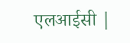एलआईसी |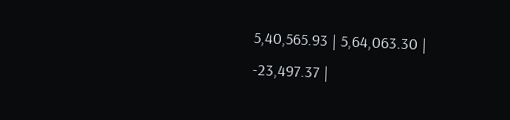5,40,565.93 | 5,64,063.30 | -23,497.37 |